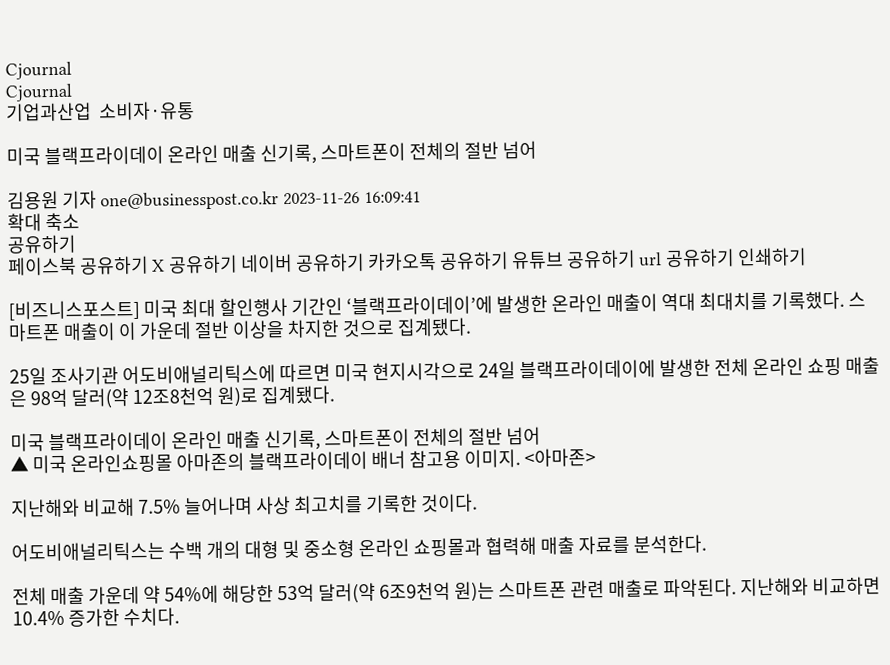Cjournal
Cjournal
기업과산업  소비자·유통

미국 블랙프라이데이 온라인 매출 신기록, 스마트폰이 전체의 절반 넘어

김용원 기자 one@businesspost.co.kr 2023-11-26 16:09:41
확대 축소
공유하기
페이스북 공유하기 X 공유하기 네이버 공유하기 카카오톡 공유하기 유튜브 공유하기 url 공유하기 인쇄하기

[비즈니스포스트] 미국 최대 할인행사 기간인 ‘블랙프라이데이’에 발생한 온라인 매출이 역대 최대치를 기록했다. 스마트폰 매출이 이 가운데 절반 이상을 차지한 것으로 집계됐다.

25일 조사기관 어도비애널리틱스에 따르면 미국 현지시각으로 24일 블랙프라이데이에 발생한 전체 온라인 쇼핑 매출은 98억 달러(약 12조8천억 원)로 집계됐다.

미국 블랙프라이데이 온라인 매출 신기록, 스마트폰이 전체의 절반 넘어
▲ 미국 온라인쇼핑몰 아마존의 블랙프라이데이 배너 참고용 이미지. <아마존>

지난해와 비교해 7.5% 늘어나며 사상 최고치를 기록한 것이다.

어도비애널리틱스는 수백 개의 대형 및 중소형 온라인 쇼핑몰과 협력해 매출 자료를 분석한다.

전체 매출 가운데 약 54%에 해당한 53억 달러(약 6조9천억 원)는 스마트폰 관련 매출로 파악된다. 지난해와 비교하면 10.4% 증가한 수치다.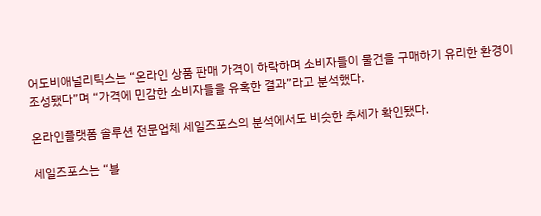어도비애널리틱스는 “온라인 상품 판매 가격이 하락하며 소비자들이 물건을 구매하기 유리한 환경이 조성됐다”며 “가격에 민감한 소비자들을 유혹한 결과”라고 분석했다.

온라인플랫폼 솔루션 전문업체 세일즈포스의 분석에서도 비슷한 추세가 확인됐다.

세일즈포스는 “블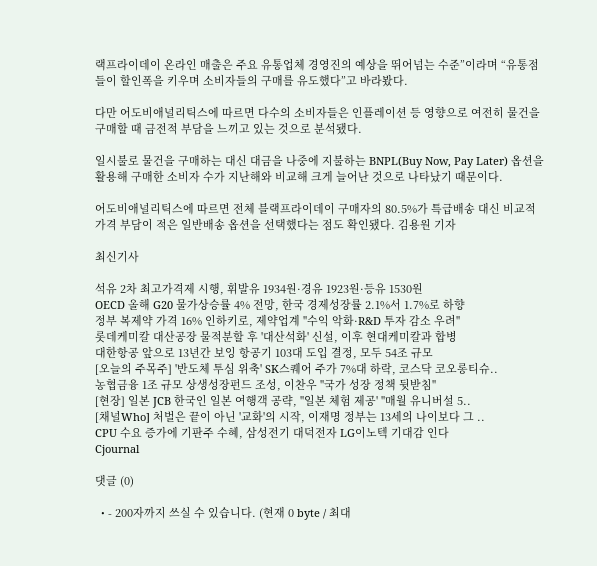랙프라이데이 온라인 매출은 주요 유통업체 경영진의 예상을 뛰어넘는 수준”이라며 “유통점들이 할인폭을 키우며 소비자들의 구매를 유도했다”고 바라봤다.

다만 어도비애널리틱스에 따르면 다수의 소비자들은 인플레이션 등 영향으로 여전히 물건을 구매할 때 금전적 부담을 느끼고 있는 것으로 분석됐다.

일시불로 물건을 구매하는 대신 대금을 나중에 지불하는 BNPL(Buy Now, Pay Later) 옵션을 활용해 구매한 소비자 수가 지난해와 비교해 크게 늘어난 것으로 나타났기 때문이다.

어도비애널리틱스에 따르면 전체 블랙프라이데이 구매자의 80.5%가 특급배송 대신 비교적 가격 부담이 적은 일반배송 옵션을 선택했다는 점도 확인됐다. 김용원 기자

최신기사

석유 2차 최고가격제 시행, 휘발유 1934원·경유 1923원·등유 1530원
OECD 올해 G20 물가상승률 4% 전망, 한국 경제성장률 2.1%서 1.7%로 하향
정부 복제약 가격 16% 인하키로, 제약업계 "수익 악화·R&D 투자 감소 우려"
롯데케미칼 대산공장 물적분할 후 '대산석화' 신설, 이후 현대케미칼과 합병
대한항공 앞으로 13년간 보잉 항공기 103대 도입 결정, 모두 54조 규모
[오늘의 주목주] '반도체 투심 위축' SK스퀘어 주가 7%대 하락, 코스닥 코오롱티슈..
농협금융 1조 규모 상생성장펀드 조성, 이찬우 "국가 성장 정책 뒷받침"
[현장] 일본 JCB 한국인 일본 여행객 공략, "일본 체험 제공' "매월 유니버설 5..
[채널Who] 처벌은 끝이 아닌 '교화'의 시작, 이재명 정부는 13세의 나이보다 그 ..
CPU 수요 증가에 기판주 수혜, 삼성전기 대덕전자 LG이노텍 기대감 인다
Cjournal

댓글 (0)

  • - 200자까지 쓰실 수 있습니다. (현재 0 byte / 최대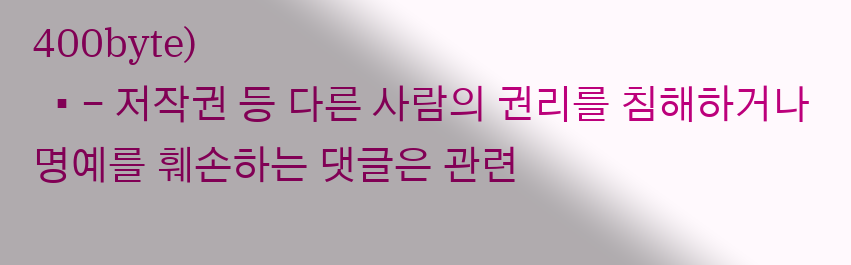400byte)
  • - 저작권 등 다른 사람의 권리를 침해하거나 명예를 훼손하는 댓글은 관련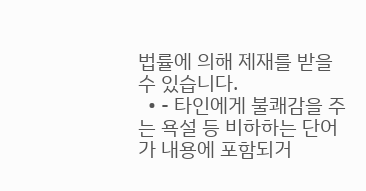법률에 의해 제재를 받을 수 있습니다.
  • - 타인에게 불쾌감을 주는 욕설 등 비하하는 단어가 내용에 포함되거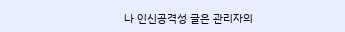나 인신공격성 글은 관리자의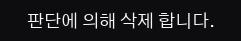판단에 의해 삭제 합니다.